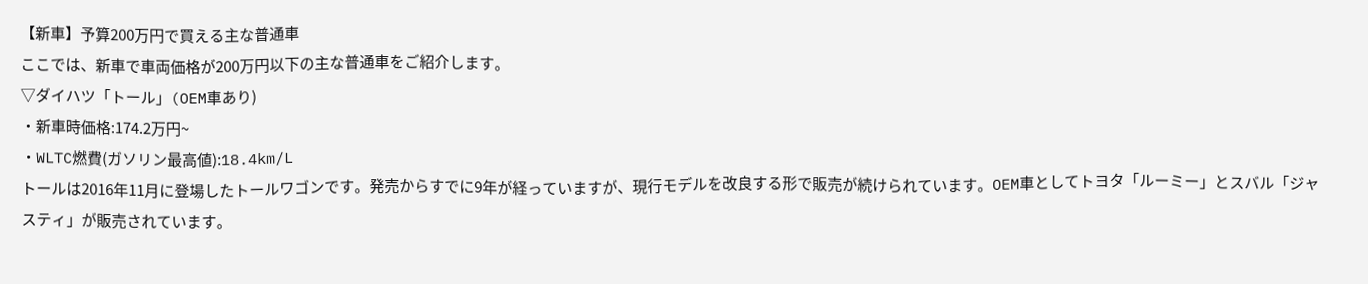【新車】予算200万円で買える主な普通車
ここでは、新車で車両価格が200万円以下の主な普通車をご紹介します。
▽ダイハツ「トール」(OEM車あり)
・新車時価格:174.2万円~
・WLTC燃費(ガソリン最高値):18.4km/L
トールは2016年11月に登場したトールワゴンです。発売からすでに9年が経っていますが、現行モデルを改良する形で販売が続けられています。OEM車としてトヨタ「ルーミー」とスバル「ジャスティ」が販売されています。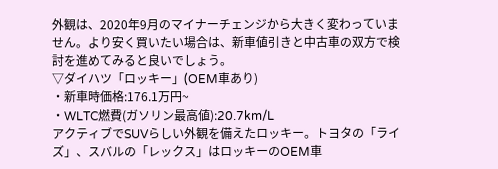外観は、2020年9月のマイナーチェンジから大きく変わっていません。より安く買いたい場合は、新車値引きと中古車の双方で検討を進めてみると良いでしょう。
▽ダイハツ「ロッキー」(OEM車あり)
・新車時価格:176.1万円~
・WLTC燃費(ガソリン最高値):20.7km/L
アクティブでSUVらしい外観を備えたロッキー。トヨタの「ライズ」、スバルの「レックス」はロッキーのOEM車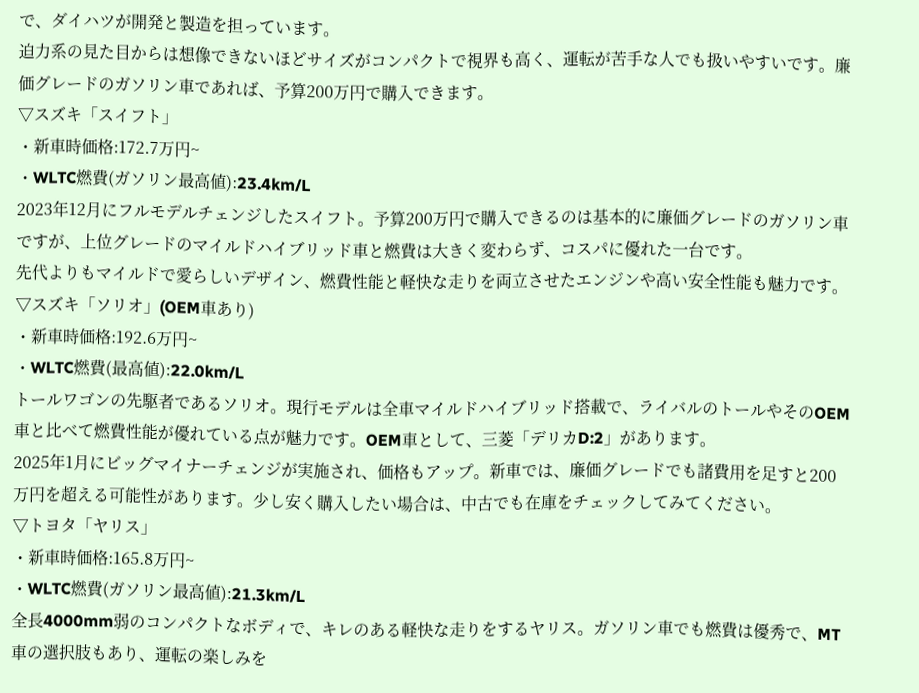で、ダイハツが開発と製造を担っています。
迫力系の見た目からは想像できないほどサイズがコンパクトで視界も高く、運転が苦手な人でも扱いやすいです。廉価グレードのガソリン車であれば、予算200万円で購入できます。
▽スズキ「スイフト」
・新車時価格:172.7万円~
・WLTC燃費(ガソリン最高値):23.4km/L
2023年12月にフルモデルチェンジしたスイフト。予算200万円で購入できるのは基本的に廉価グレードのガソリン車ですが、上位グレードのマイルドハイブリッド車と燃費は大きく変わらず、コスパに優れた一台です。
先代よりもマイルドで愛らしいデザイン、燃費性能と軽快な走りを両立させたエンジンや高い安全性能も魅力です。
▽スズキ「ソリオ」(OEM車あり)
・新車時価格:192.6万円~
・WLTC燃費(最高値):22.0km/L
トールワゴンの先駆者であるソリオ。現行モデルは全車マイルドハイブリッド搭載で、ライバルのトールやそのOEM車と比べて燃費性能が優れている点が魅力です。OEM車として、三菱「デリカD:2」があります。
2025年1月にビッグマイナーチェンジが実施され、価格もアップ。新車では、廉価グレードでも諸費用を足すと200万円を超える可能性があります。少し安く購入したい場合は、中古でも在庫をチェックしてみてください。
▽トヨタ「ヤリス」
・新車時価格:165.8万円~
・WLTC燃費(ガソリン最高値):21.3km/L
全長4000mm弱のコンパクトなボディで、キレのある軽快な走りをするヤリス。ガソリン車でも燃費は優秀で、MT車の選択肢もあり、運転の楽しみを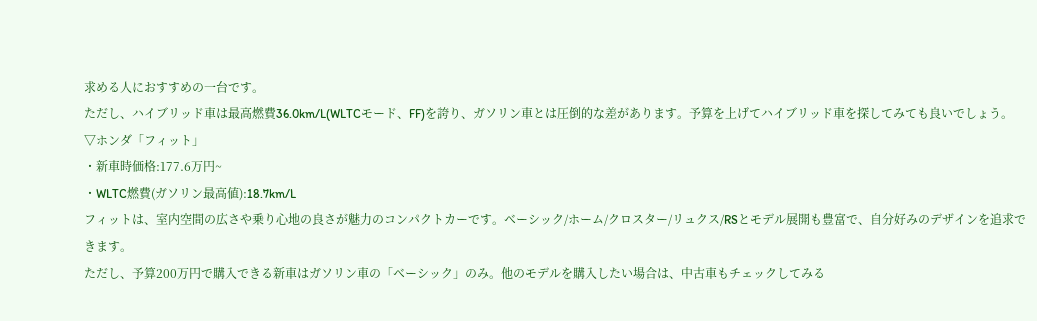求める人におすすめの一台です。
ただし、ハイブリッド車は最高燃費36.0km/L(WLTCモード、FF)を誇り、ガソリン車とは圧倒的な差があります。予算を上げてハイブリッド車を探してみても良いでしょう。
▽ホンダ「フィット」
・新車時価格:177.6万円~
・WLTC燃費(ガソリン最高値):18.7km/L
フィットは、室内空間の広さや乗り心地の良さが魅力のコンパクトカーです。ベーシック/ホーム/クロスター/リュクス/RSとモデル展開も豊富で、自分好みのデザインを追求できます。
ただし、予算200万円で購入できる新車はガソリン車の「ベーシック」のみ。他のモデルを購入したい場合は、中古車もチェックしてみる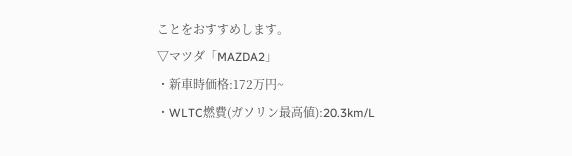ことをおすすめします。
▽マツダ「MAZDA2」
・新車時価格:172万円~
・WLTC燃費(ガソリン最高値):20.3km/L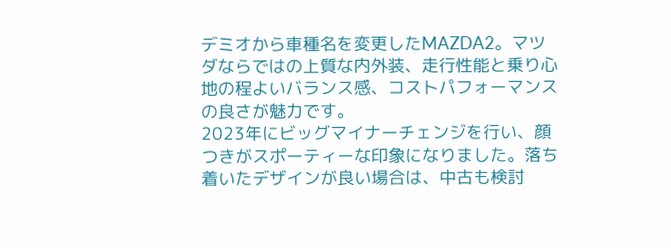デミオから車種名を変更したMAZDA2。マツダならではの上質な内外装、走行性能と乗り心地の程よいバランス感、コストパフォーマンスの良さが魅力です。
2023年にビッグマイナーチェンジを行い、顔つきがスポーティーな印象になりました。落ち着いたデザインが良い場合は、中古も検討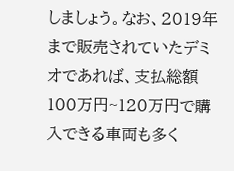しましょう。なお、2019年まで販売されていたデミオであれば、支払総額100万円~120万円で購入できる車両も多く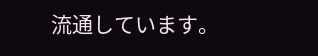流通しています。